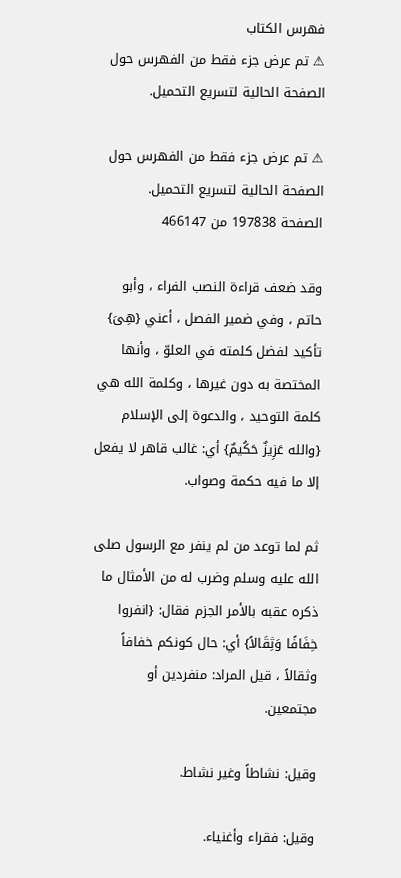فهرس الكتاب
⚠ تم عرض جزء فقط من الفهرس حول الصفحة الحالية لتسريع التحميل.

⚠ تم عرض جزء فقط من الفهرس حول الصفحة الحالية لتسريع التحميل.
الصفحة 197838 من 466147

وقد ضعف قراءة النصب الفراء ، وأبو حاتم ، وفي ضمير الفصل ، أعني {هِىَ} تأكيد لفضل كلمته في العلوّ ، وأنها المختصة به دون غيرها ، وكلمة الله هي كلمة التوحيد ، والدعوة إلى الإسلام {والله عَزِيزٌ حَكُيمٌ} أي: غالب قاهر لا يفعل إلا ما فيه حكمة وصواب.

ثم لما توعد من لم ينفر مع الرسول صلى الله عليه وسلم وضرب له من الأمثال ما ذكره عقبه بالأمر الجزم فقال: {انفروا خِفَافًا وَثِقَالاً} أي: حال كونكم خفافاً وثقالاً ، قيل المراد: منفردين أو مجتمعين.

وقيل: نشاطاً وغير نشاط.

وقيل: فقراء وأغنياء.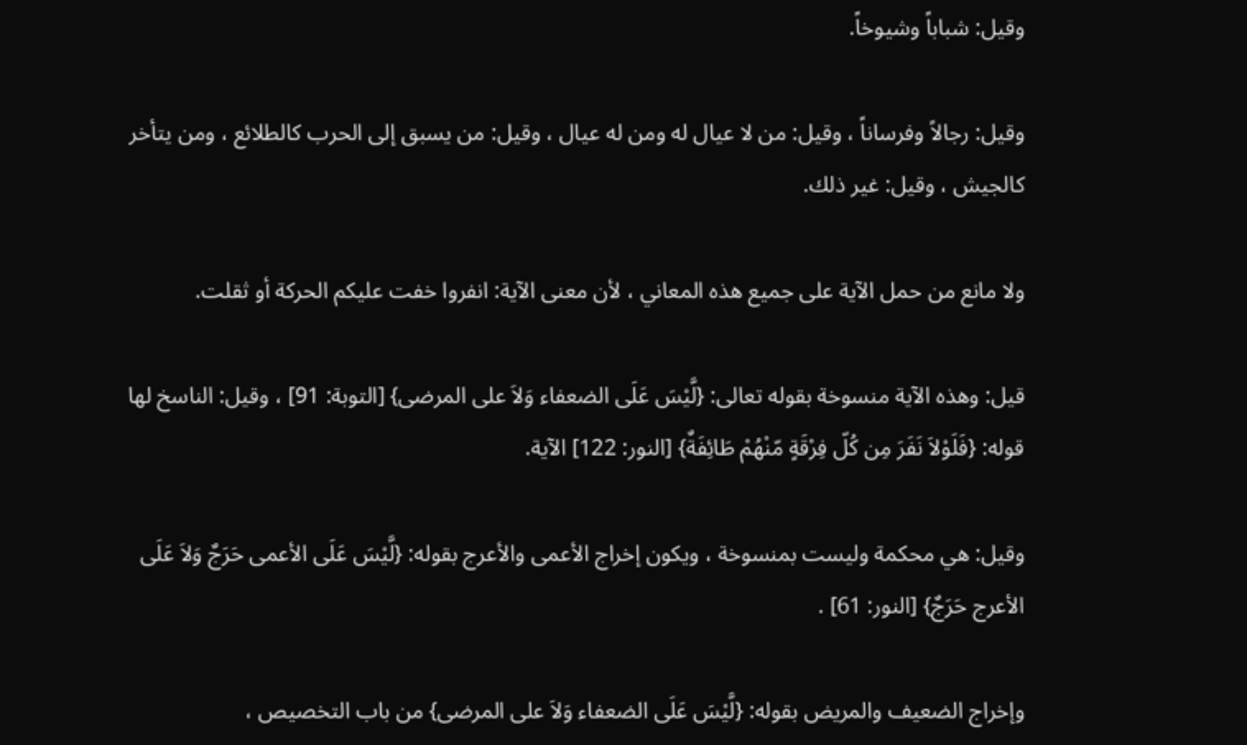وقيل: شباباً وشيوخاً.

وقيل: رجالاً وفرساناً ، وقيل: من لا عيال له ومن له عيال ، وقيل: من يسبق إلى الحرب كالطلائع ، ومن يتأخر كالجيش ، وقيل: غير ذلك.

ولا مانع من حمل الآية على جميع هذه المعاني ، لأن معنى الآية: انفروا خفت عليكم الحركة أو ثقلت.

قيل: وهذه الآية منسوخة بقوله تعالى: {لَّيْسَ عَلَى الضعفاء وَلاَ على المرضى} [التوبة: 91] ، وقيل: الناسخ لها قوله: {فَلَوْلاَ نَفَرَ مِن كُلّ فِرْقَةٍ مّنْهُمْ طَائِفَةٌ} [النور: 122] الآية.

وقيل: هي محكمة وليست بمنسوخة ، ويكون إخراج الأعمى والأعرج بقوله: {لَّيْسَ عَلَى الأعمى حَرَجٌ وَلاَ عَلَى الأعرج حَرَجٌ} [النور: 61] .

وإخراج الضعيف والمريض بقوله: {لَّيْسَ عَلَى الضعفاء وَلاَ على المرضى} من باب التخصيص ،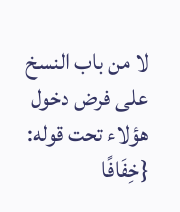لا من باب النسخ على فرض دخول هؤلاء تحت قوله: {خِفَافًا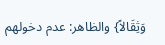وَثِقَالاً} والظاهر: عدم دخولهم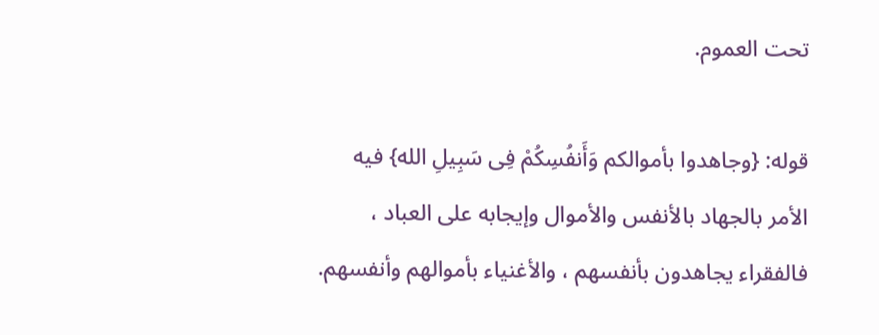تحت العموم.

قوله: {وجاهدوا بأموالكم وَأَنفُسِكُمْ فِى سَبِيلِ الله} فيه الأمر بالجهاد بالأنفس والأموال وإيجابه على العباد ، فالفقراء يجاهدون بأنفسهم ، والأغنياء بأموالهم وأنفسهم.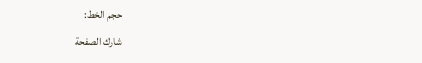حجم الخط:
شارك الصفحة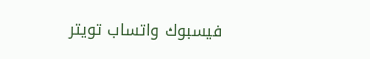فيسبوك واتساب تويتر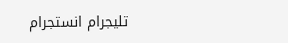تليجرام انستجرام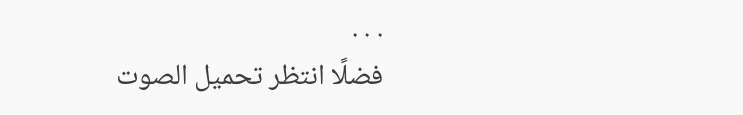. . .
فضلًا انتظر تحميل الصوت